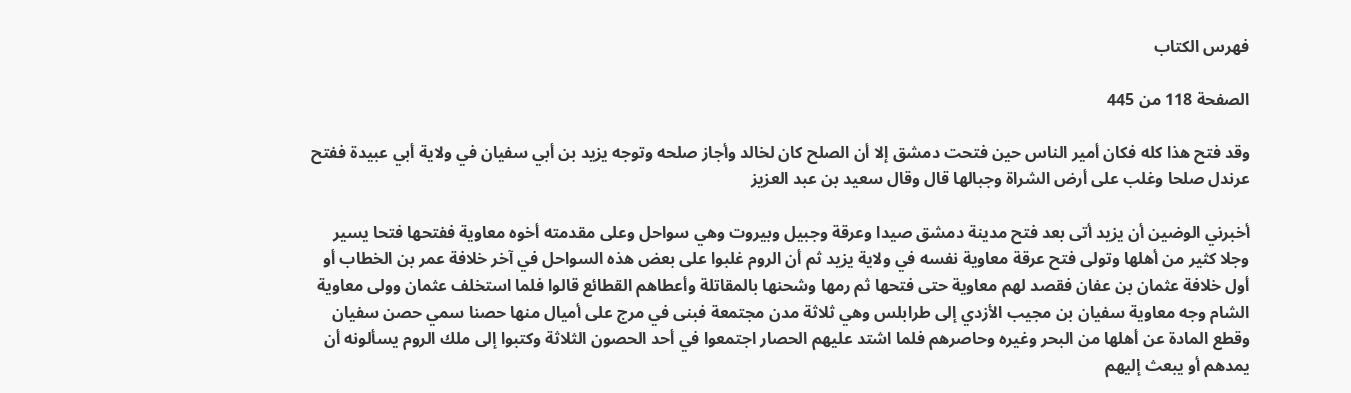فهرس الكتاب

الصفحة 118 من 445

وقد فتح هذا كله فكان أمير الناس حين فتحت دمشق إلا أن الصلح كان لخالد وأجاز صلحه وتوجه يزيد بن أبي سفيان في ولاية أبي عبيدة ففتح عرندل صلحا وغلب على أرض الشراة وجبالها قال وقال سعيد بن عبد العزيز

أخبرني الوضين أن يزيد أتى بعد فتح مدينة دمشق صيدا وعرقة وجبيل وبيروت وهي سواحل وعلى مقدمته أخوه معاوية ففتحها فتحا يسير وجلا كثير من أهلها وتولى فتح عرقة معاوية نفسه في ولاية يزيد ثم أن الروم غلبوا على بعض هذه السواحل في آخر خلافة عمر بن الخطاب أو أول خلافة عثمان بن عفان فقصد لهم معاوية حتى فتحها ثم رمها وشحنها بالمقاتلة وأعطاهم القطائع قالوا فلما استخلف عثمان وولى معاوية الشام وجه معاوية سفيان بن مجيب الأزدي إلى طرابلس وهي ثلاثة مدن مجتمعة فبنى في مرج على أميال منها حصنا سمي حصن سفيان وقطع المادة عن أهلها من البحر وغيره وحاصرهم فلما اشتد عليهم الحصار اجتمعوا في أحد الحصون الثلاثة وكتبوا إلى ملك الروم يسألونه أن يمدهم أو يبعث إليهم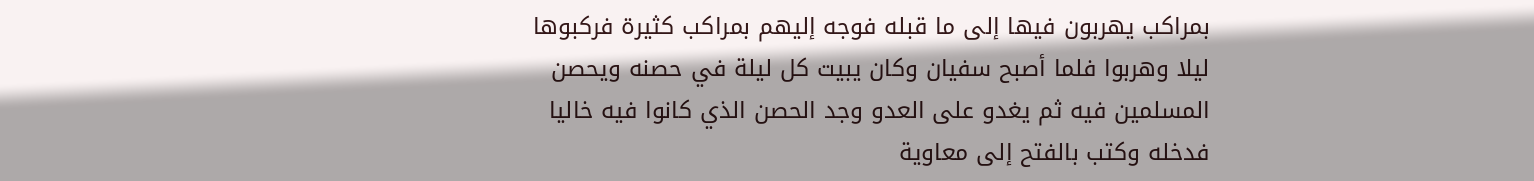بمراكب يهربون فيها إلى ما قبله فوجه إليهم بمراكب كثيرة فركبوها ليلا وهربوا فلما أصبح سفيان وكان يبيت كل ليلة في حصنه ويحصن المسلمين فيه ثم يغدو على العدو وجد الحصن الذي كانوا فيه خاليا فدخله وكتب بالفتح إلى معاوية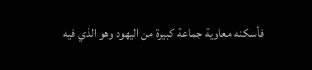فأسكنه معاوية جماعة كبيرة من اليهود وهو الذي فيه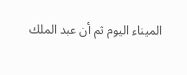الميناء اليوم ثم أن عبد الملك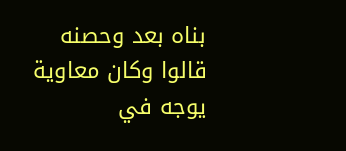بناه بعد وحصنه قالوا وكان معاوية يوجه في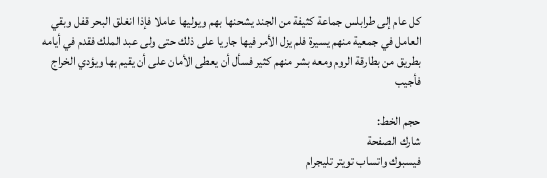كل عام إلى طرابلس جماعة كثيفة من الجند يشحنها بهم ويوليها عاملا فإذا انغلق البحر قفل وبقي العامل في جمعية منهم يسيرة فلم يزل الأمر فيها جاريا على ذلك حتى ولى عبد الملك فقدم في أيامه بطريق من بطارقة الروم ومعه بشر منهم كثير فسأل أن يعطى الأمان على أن يقيم بها ويؤدي الخراج فأجيب

حجم الخط:
شارك الصفحة
فيسبوك واتساب تويتر تليجرام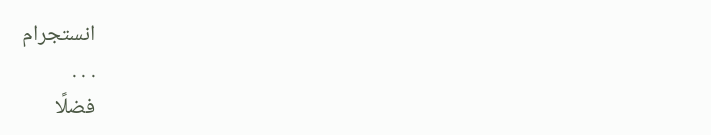انستجرام
. . .
فضلًا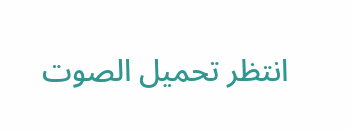انتظر تحميل الصوت